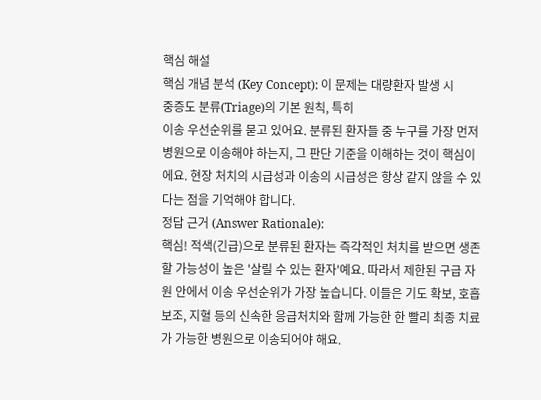핵심 해설
핵심 개념 분석 (Key Concept): 이 문제는 대량환자 발생 시
중증도 분류(Triage)의 기본 원칙, 특히
이송 우선순위를 묻고 있어요. 분류된 환자들 중 누구를 가장 먼저 병원으로 이송해야 하는지, 그 판단 기준을 이해하는 것이 핵심이에요. 현장 처치의 시급성과 이송의 시급성은 항상 같지 않을 수 있다는 점을 기억해야 합니다.
정답 근거 (Answer Rationale):
핵심! 적색(긴급)으로 분류된 환자는 즉각적인 처치를 받으면 생존할 가능성이 높은 '살릴 수 있는 환자'예요. 따라서 제한된 구급 자원 안에서 이송 우선순위가 가장 높습니다. 이들은 기도 확보, 호흡 보조, 지혈 등의 신속한 응급처치와 함께 가능한 한 빨리 최종 치료가 가능한 병원으로 이송되어야 해요.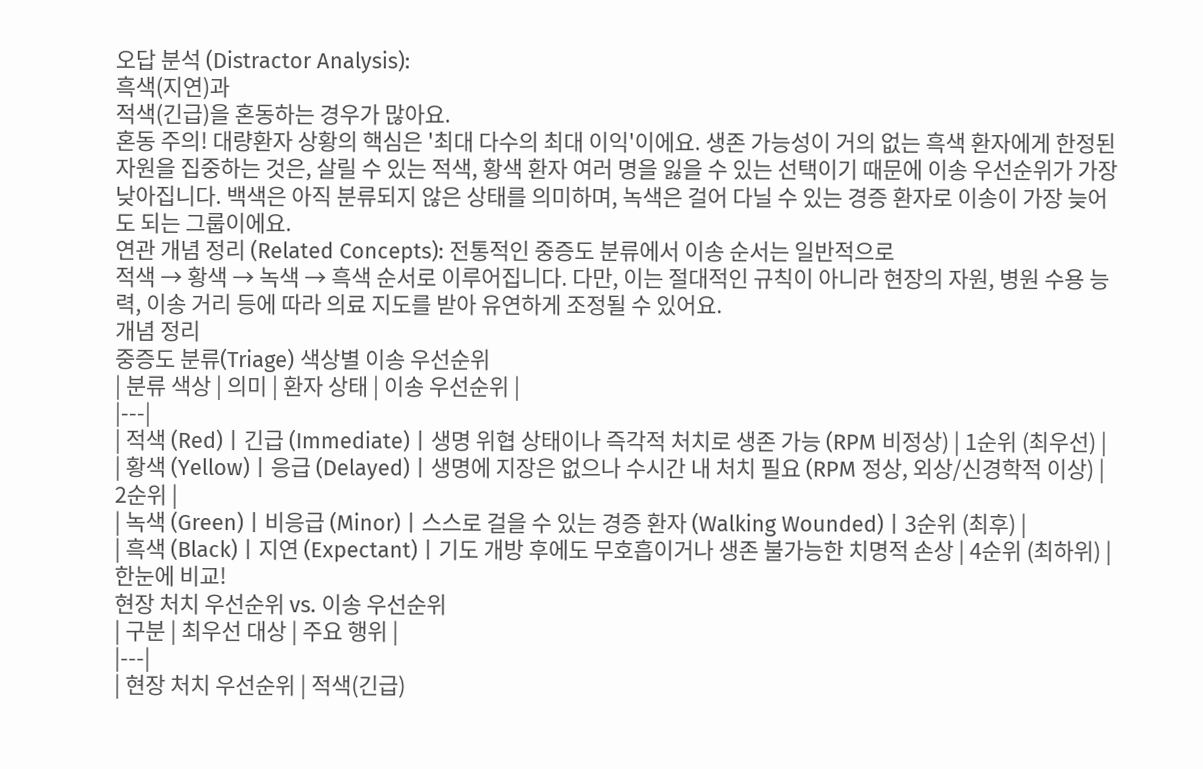오답 분석 (Distractor Analysis):
흑색(지연)과
적색(긴급)을 혼동하는 경우가 많아요.
혼동 주의! 대량환자 상황의 핵심은 '최대 다수의 최대 이익'이에요. 생존 가능성이 거의 없는 흑색 환자에게 한정된 자원을 집중하는 것은, 살릴 수 있는 적색, 황색 환자 여러 명을 잃을 수 있는 선택이기 때문에 이송 우선순위가 가장 낮아집니다. 백색은 아직 분류되지 않은 상태를 의미하며, 녹색은 걸어 다닐 수 있는 경증 환자로 이송이 가장 늦어도 되는 그룹이에요.
연관 개념 정리 (Related Concepts): 전통적인 중증도 분류에서 이송 순서는 일반적으로
적색 → 황색 → 녹색 → 흑색 순서로 이루어집니다. 다만, 이는 절대적인 규칙이 아니라 현장의 자원, 병원 수용 능력, 이송 거리 등에 따라 의료 지도를 받아 유연하게 조정될 수 있어요.
개념 정리
중증도 분류(Triage) 색상별 이송 우선순위
| 분류 색상 | 의미 | 환자 상태 | 이송 우선순위 |
|---|
| 적색 (Red) | 긴급 (Immediate) | 생명 위협 상태이나 즉각적 처치로 생존 가능 (RPM 비정상) | 1순위 (최우선) |
| 황색 (Yellow) | 응급 (Delayed) | 생명에 지장은 없으나 수시간 내 처치 필요 (RPM 정상, 외상/신경학적 이상) | 2순위 |
| 녹색 (Green) | 비응급 (Minor) | 스스로 걸을 수 있는 경증 환자 (Walking Wounded) | 3순위 (최후) |
| 흑색 (Black) | 지연 (Expectant) | 기도 개방 후에도 무호흡이거나 생존 불가능한 치명적 손상 | 4순위 (최하위) |
한눈에 비교!
현장 처치 우선순위 vs. 이송 우선순위
| 구분 | 최우선 대상 | 주요 행위 |
|---|
| 현장 처치 우선순위 | 적색(긴급)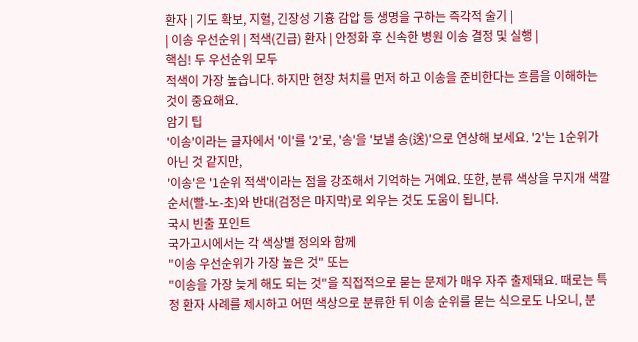환자 | 기도 확보, 지혈, 긴장성 기흉 감압 등 생명을 구하는 즉각적 술기 |
| 이송 우선순위 | 적색(긴급) 환자 | 안정화 후 신속한 병원 이송 결정 및 실행 |
핵심! 두 우선순위 모두
적색이 가장 높습니다. 하지만 현장 처치를 먼저 하고 이송을 준비한다는 흐름을 이해하는 것이 중요해요.
암기 팁
'이송'이라는 글자에서 '이'를 '2'로, '송'을 '보낼 송(送)'으로 연상해 보세요. '2'는 1순위가 아닌 것 같지만,
'이송'은 '1순위 적색'이라는 점을 강조해서 기억하는 거예요. 또한, 분류 색상을 무지개 색깔 순서(빨-노-초)와 반대(검정은 마지막)로 외우는 것도 도움이 됩니다.
국시 빈출 포인트
국가고시에서는 각 색상별 정의와 함께
"이송 우선순위가 가장 높은 것" 또는
"이송을 가장 늦게 해도 되는 것"을 직접적으로 묻는 문제가 매우 자주 출제돼요. 때로는 특정 환자 사례를 제시하고 어떤 색상으로 분류한 뒤 이송 순위를 묻는 식으로도 나오니, 분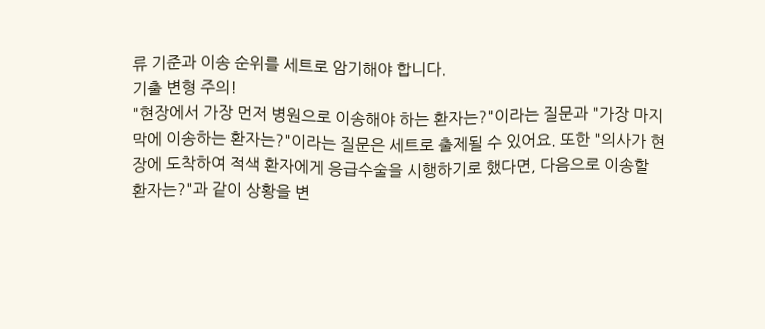류 기준과 이송 순위를 세트로 암기해야 합니다.
기출 변형 주의!
"현장에서 가장 먼저 병원으로 이송해야 하는 환자는?"이라는 질문과 "가장 마지막에 이송하는 환자는?"이라는 질문은 세트로 출제될 수 있어요. 또한 "의사가 현장에 도착하여 적색 환자에게 응급수술을 시행하기로 했다면, 다음으로 이송할 환자는?"과 같이 상황을 변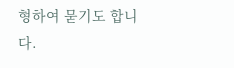형하여 묻기도 합니다.